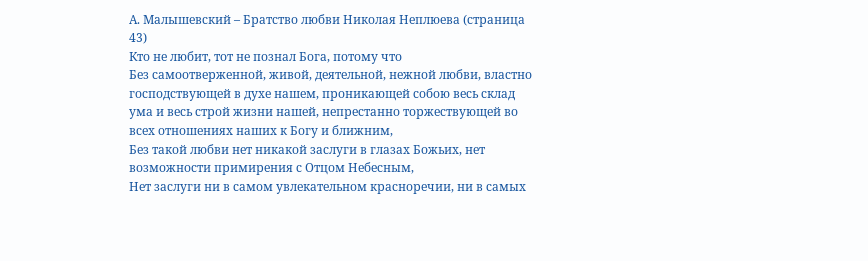А. Малышевский – Братство любви Николая Неплюева (страница 43)
Кто не любит, тот не познал Бога, потому что
Без самоотверженной, живой, деятельной, нежной любви, властно господствующей в духе нашем, проникающей собою весь склад ума и весь строй жизни нашей, непрестанно торжествующей во всех отношениях наших к Богу и ближним,
Без такой любви нет никакой заслуги в глазах Божьих, нет возможности примирения с Отцом Небесным,
Нет заслуги ни в самом увлекательном красноречии, ни в самых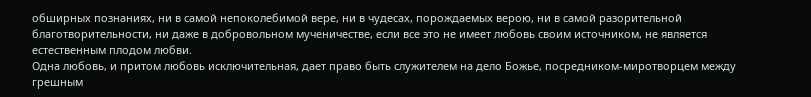обширных познаниях, ни в самой непоколебимой вере, ни в чудесах, порождаемых верою, ни в самой разорительной благотворительности, ни даже в добровольном мученичестве, если все это не имеет любовь своим источником, не является естественным плодом любви.
Одна любовь, и притом любовь исключительная, дает право быть служителем на дело Божье, посредником-миротворцем между грешным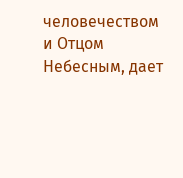человечеством и Отцом Небесным, дает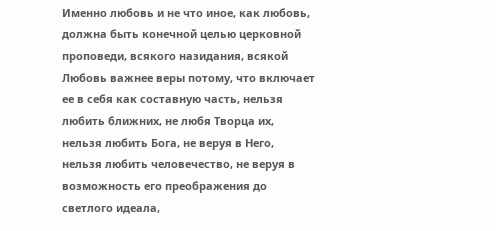Именно любовь и не что иное, как любовь, должна быть конечной целью церковной проповеди, всякого назидания, всякой
Любовь важнее веры потому, что включает ее в себя как составную часть, нельзя любить ближних, не любя Творца их, нельзя любить Бога, не веруя в Него, нельзя любить человечество, не веруя в возможность его преображения до светлого идеала,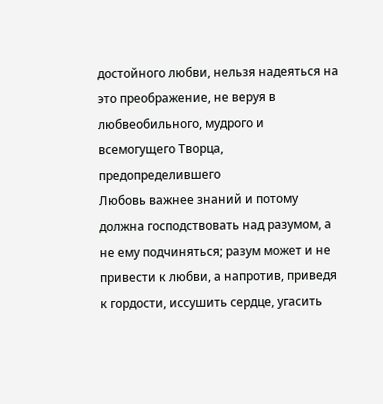достойного любви, нельзя надеяться на это преображение, не веруя в любвеобильного, мудрого и всемогущего Творца, предопределившего
Любовь важнее знаний и потому должна господствовать над разумом, а не ему подчиняться; разум может и не привести к любви, а напротив, приведя к гордости, иссушить сердце, угасить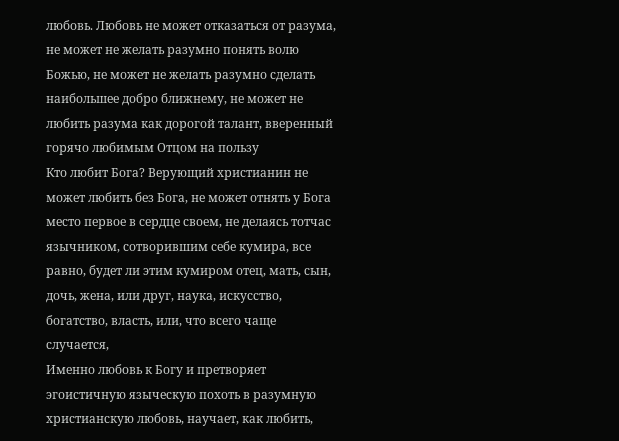любовь. Любовь не может отказаться от разума, не может не желать разумно понять волю Божью, не может не желать разумно сделать наибольшее добро ближнему, не может не любить разума как дорогой талант, вверенный горячо любимым Отцом на пользу
Кто любит Бога? Верующий христианин не может любить без Бога, не может отнять у Бога место первое в сердце своем, не делаясь тотчас язычником, сотворившим себе кумира, все равно, будет ли этим кумиром отец, мать, сын, дочь, жена, или друг, наука, искусство, богатство, власть, или, что всего чаще случается,
Именно любовь к Богу и претворяет эгоистичную языческую похоть в разумную христианскую любовь, научает, как любить,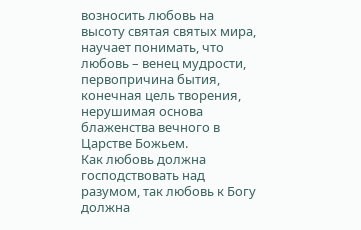возносить любовь на высоту святая святых мира, научает понимать, что любовь – венец мудрости, первопричина бытия, конечная цель творения, нерушимая основа блаженства вечного в Царстве Божьем.
Как любовь должна господствовать над разумом, так любовь к Богу должна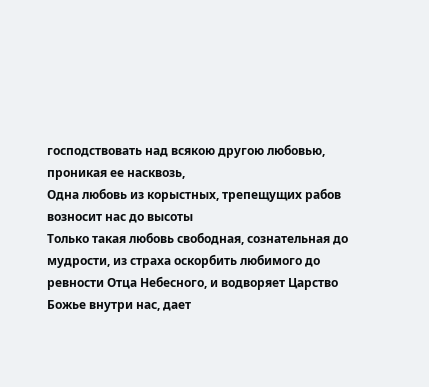господствовать над всякою другою любовью, проникая ее насквозь,
Одна любовь из корыстных, трепещущих рабов возносит нас до высоты
Только такая любовь свободная, сознательная до мудрости, из страха оскорбить любимого до ревности Отца Небесного, и водворяет Царство Божье внутри нас, дает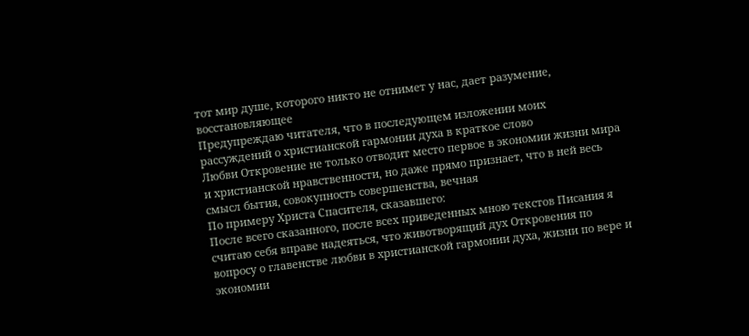тот мир душе, которого никто не отнимет у нас, дает разумение, восстановляющее
Предупреждаю читателя, что в последующем изложении моих рассуждений о христианской гармонии духа в краткое слово
Любви Откровение не только отводит место первое в экономии жизни мира и христианской нравственности, но даже прямо признает, что в ней весь смысл бытия, совокупность совершенства, вечная
По примеру Христа Спасителя, сказавшего:
После всего сказанного, после всех приведенных мною текстов Писания я считаю себя вправе надеяться, что животворящий дух Откровения по вопросу о главенстве любви в христианской гармонии духа, жизни по вере и экономии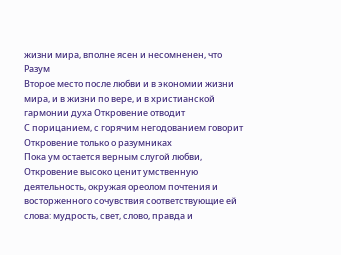жизни мира, вполне ясен и несомненен, что
Разум
Второе место после любви и в экономии жизни мира, и в жизни по вере, и в христианской гармонии духа Откровение отводит
С порицанием, с горячим негодованием говорит Откровение только о разумниках
Пока ум остается верным слугой любви, Откровение высоко ценит умственную деятельность, окружая ореолом почтения и восторженного сочувствия соответствующие ей слова: мудрость, свет, слово, правда и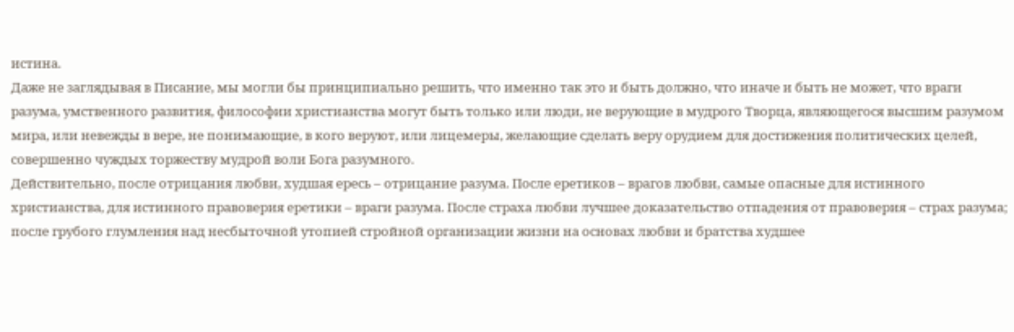истина.
Даже не заглядывая в Писание, мы могли бы принципиально решить, что именно так это и быть должно, что иначе и быть не может, что враги разума, умственного развития, философии христианства могут быть только или люди, не верующие в мудрого Творца, являющегося высшим разумом мира, или невежды в вере, не понимающие, в кого веруют, или лицемеры, желающие сделать веру орудием для достижения политических целей, совершенно чуждых торжеству мудрой воли Бога разумного.
Действительно, после отрицания любви, худшая ересь – отрицание разума. После еретиков – врагов любви, самые опасные для истинного христианства, для истинного правоверия еретики – враги разума. После страха любви лучшее доказательство отпадения от правоверия – страх разума; после грубого глумления над несбыточной утопией стройной организации жизни на основах любви и братства худшее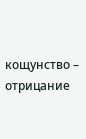кощунство – отрицание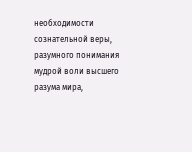необходимости сознательной веры, разумного понимания мудрой воли высшего разума мира,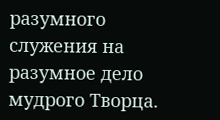разумного служения на разумное дело мудрого Творца.